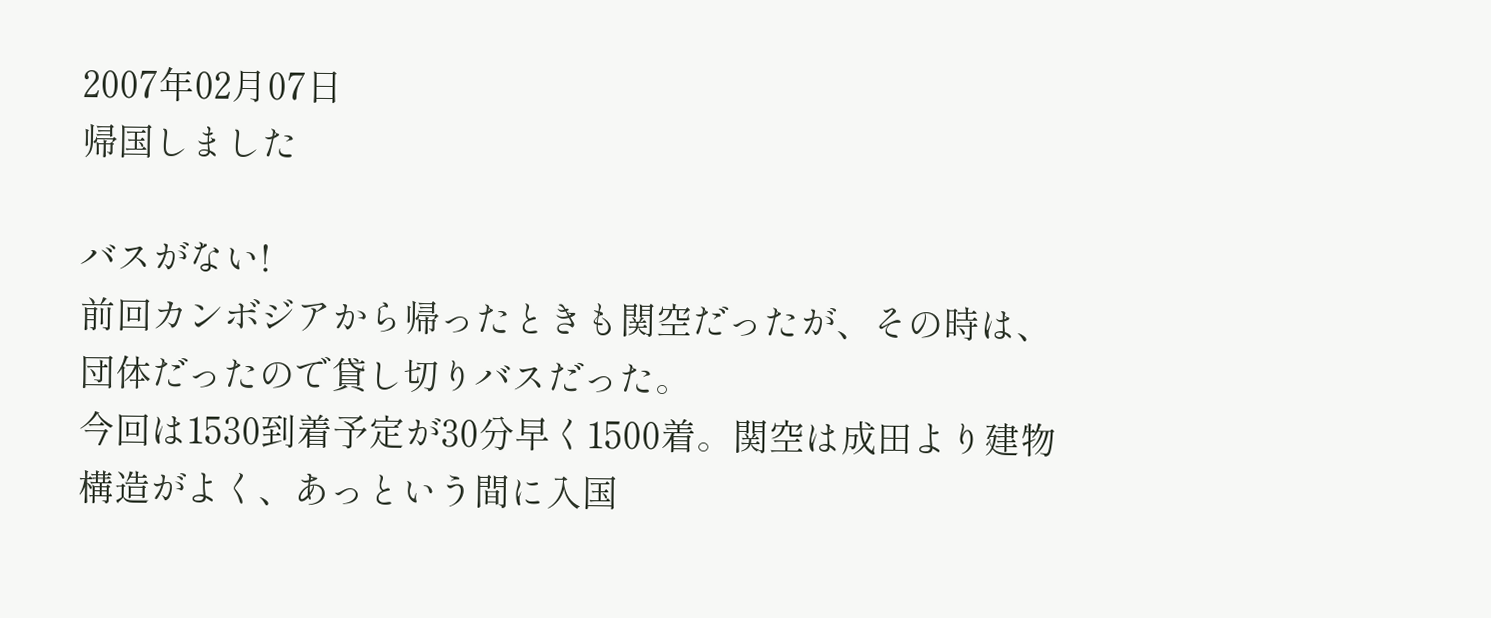2007年02月07日
帰国しました

バスがない!
前回カンボジアから帰ったときも関空だったが、その時は、団体だったので貸し切りバスだった。
今回は1530到着予定が30分早く1500着。関空は成田より建物構造がよく、あっという間に入国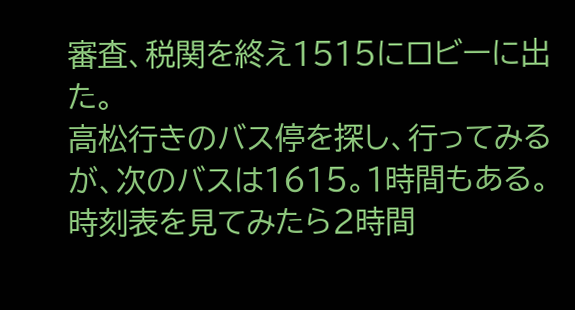審査、税関を終え1515にロビーに出た。
高松行きのバス停を探し、行ってみるが、次のバスは1615。1時間もある。時刻表を見てみたら2時間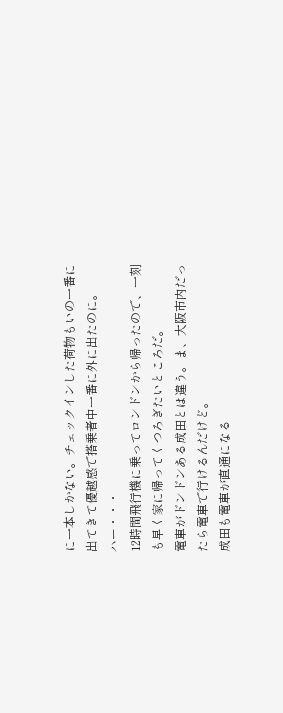に一本しかない。チェックインした荷物もいの一番に出てきて優越感で搭乗者中一番に外に出たのに。
ハー・・・
12時間飛行機に乗ってロンドンから帰ったので、一刻も早く家に帰ってくつろぎたいところだ。
電車がドンドンある成田とは違う。ま、大阪市内だったら電車で行けるんだけど。
成田も電車が直通になる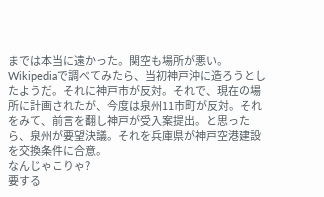までは本当に遠かった。関空も場所が悪い。
Wikipediaで調べてみたら、当初神戸沖に造ろうとしたようだ。それに神戸市が反対。それで、現在の場所に計画されたが、今度は泉州11市町が反対。それをみて、前言を翻し神戸が受入案提出。と思ったら、泉州が要望決議。それを兵庫県が神戸空港建設を交換条件に合意。
なんじゃこりゃ?
要する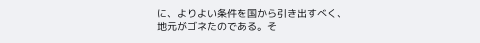に、よりよい条件を国から引き出すべく、地元がゴネたのである。そ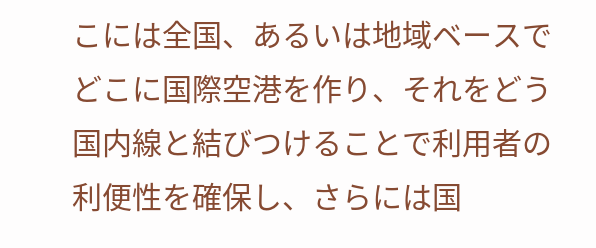こには全国、あるいは地域ベースでどこに国際空港を作り、それをどう国内線と結びつけることで利用者の利便性を確保し、さらには国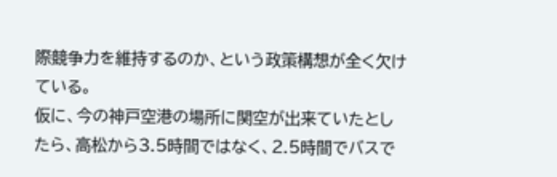際競争力を維持するのか、という政策構想が全く欠けている。
仮に、今の神戸空港の場所に関空が出来ていたとしたら、高松から3.5時間ではなく、2.5時間でバスで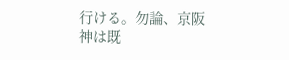行ける。勿論、京阪神は既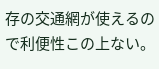存の交通網が使えるので利便性この上ない。